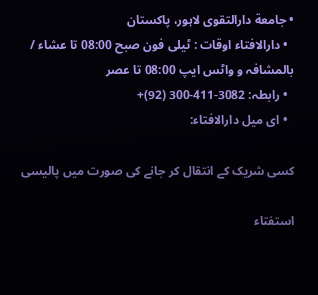• جامعة دارالتقوی لاہور، پاکستان
  • دارالافتاء اوقات : ٹیلی فون صبح 08:00 تا عشاء / بالمشافہ و واٹس ایپ 08:00 تا عصر
  • رابطہ: 3082-411-300 (92)+
  • ای میل دارالافتاء:

کسی شریک کے انتقال کر جانے کی صورت میں پالیسی

استفتاء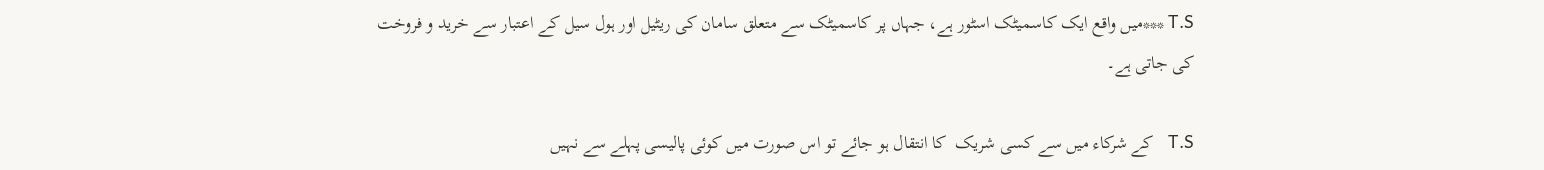T.S ***میں واقع ایک کاسمیٹک اسٹور ہے، جہاں پر کاسمیٹک سے متعلق سامان کی ریٹیل اور ہول سیل کے اعتبار سے خرید و فروخت کی جاتی ہے۔

T.S   کے شرکاء میں سے کسی شریک  کا انتقال ہو جائے تو اس صورت میں کوئی پالیسی پہلے سے نہیں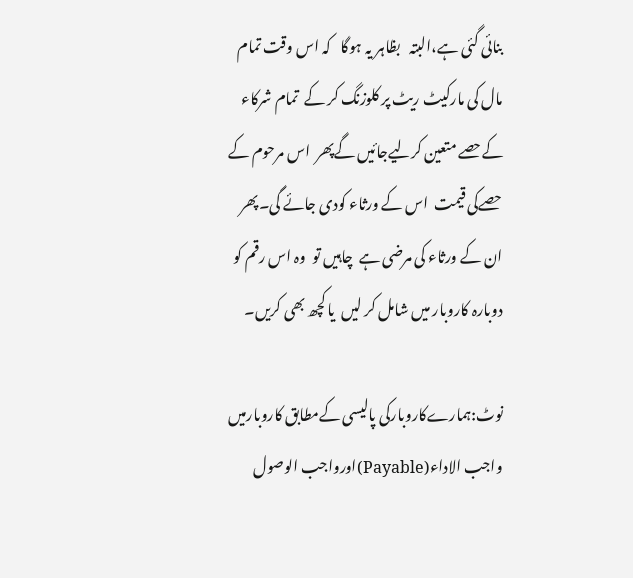بنائی گئی ہے،البتہ   بظاہر یہ ہوگا   کہ اس وقت تمام مال کی مارکیٹ ریٹ پر کلوزنگ کر کے  تمام شرکاء کےحصے متعین کرلیےجائیں گےپھر  اس مرحوم کے حصےکی قیمت  اس کے ورثاء کودی جائے گی۔پھر ان کے ورثاء کی مرضی ہے  چاہیں تو  وہ اس رقم کو دوبارہ کاروبار میں شامل کر لیں  یا کچھ بھی کریں۔

نوٹ:ہمارےکاروبارکی پالیسی کےمطابق کاروبارمیں واجب الاداء(Payable)اورواجب الوصول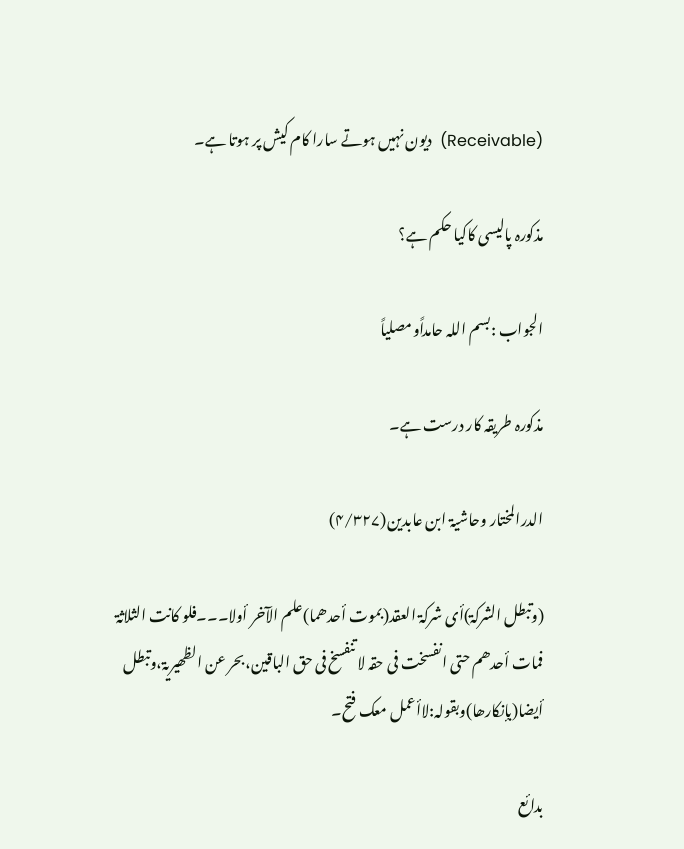(Receivable)  دیون نہیں ہوتے سارا کام کیش پر ہوتا ہے۔

مذکورہ پالیسی کاکیا حکم ہے؟

الجواب :بسم اللہ حامداًومصلیاً

مذکورہ طریقہ کار درست ہے۔

الدرالمختار وحاشیۃ ابن عابدین(۴/۳۲۷)

(وتبطل الشرکۃ)أی شرکۃ العقد(بموت أحدھما)علم الآخر أولا۔۔۔فلو کانت الثلاثۃ فمات أحدھم حتی انفسخت فی حقہ لا تنفسخ فی حق الباقین،بحر عن الظھیریۃ،وتبطل أیضا(بإنکارھا)وبقولہ:لاأعمل معک فتح۔

بدائع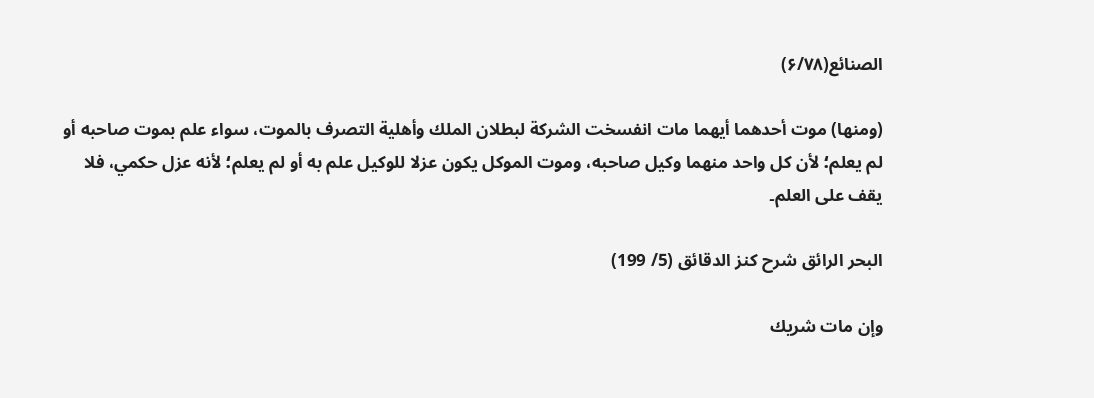الصنائع(۶/۷۸)

(ومنها) موت أحدهما أيهما مات انفسخت الشركة لبطلان الملك وأهلية التصرف بالموت، سواء علم بموت صاحبه أو لم يعلم؛ لأن كل واحد منهما وكيل صاحبه، وموت الموكل يكون عزلا للوكيل علم به أو لم يعلم؛ لأنه عزل حكمي، فلا يقف على العلم۔

البحر الرائق شرح كنز الدقائق (5/ 199)

وإن ‌مات ‌شريك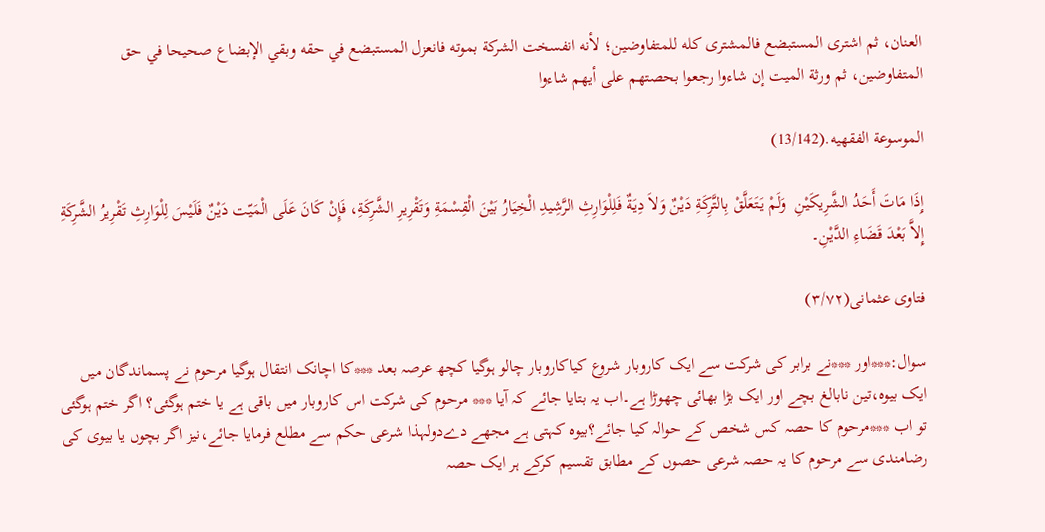العنان، ثم اشترى المستبضع فالمشترى كله للمتفاوضين؛ لأنه انفسخت الشركة بموته فانعزل المستبضع في حقه وبقي الإبضاع صحيحا في حق المتفاوضين، ثم ورثة الميت إن شاءوا رجعوا بحصتهم على أيهم شاءوا

الموسوعة الفقهيه.(13/142)

إِذَا مَاتَ أَحَدُ الشَّرِيكَيْنِ  وَلَمْ يَتَعَلَّقْ بِالتَّرِكَةِ دَيْنٌ وَلاَ دِيَةٌ فَلِلْوَارِثِ الرَّشِيدِ الْخِيَارُ بَيْنَ الْقِسْمَةِ وَتَقْرِيرِ الشَّرِكَةِ، فَإِنْ كَانَ عَلَى الْمَيّت دَيْنٌ فَلَيْسَ لِلْوَارِثِ تَقْرِيرُ الشَّرِكَةِ إِلاَّ بَعْدَ قَضَاءِ الدَّيْنِ۔

فتاوی عثمانی(۳/۷۲)

سوال:***اور ***نے برابر کی شرکت سے ایک کاروبار شروع کیاکاروبار چالو ہوگیا کچھ عرصہ بعد ***کا اچانک انتقال ہوگیا مرحوم نے پسماندگان میں ایک بیوہ،تین نابالغ بچے اور ایک بڑا بھائی چھوڑا ہے۔اب یہ بتایا جائے کہ آیا *** مرحوم کی شرکت اس کاروبار میں باقی ہے یا ختم ہوگئی؟ اگر ختم ہوگئی تو اب ***مرحوم کا حصہ کس شخص کے حوالہ کیا جائے؟بیوہ کہتی ہے مجھے دےدولہذا شرعی حکم سے مطلع فرمایا جائے،نیز اگر بچوں یا بیوی کی رضامندی سے مرحوم کا یہ حصہ شرعی حصوں کے مطابق تقسیم کرکے ہر ایک حصہ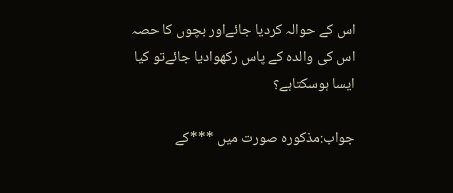اس کے حوالہ کردیا جائےاور بچوں کا حصہ اس کی والدہ کے پاس رکھوادیا جائےتو کیا ایسا ہوسکتاہے؟

جواب:مذکورہ صورت میں ***کے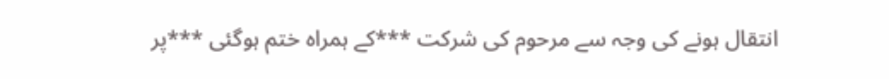انتقال ہونے کی وجہ سے مرحوم کی شرکت ***کے ہمراہ ختم ہوگئی ***پر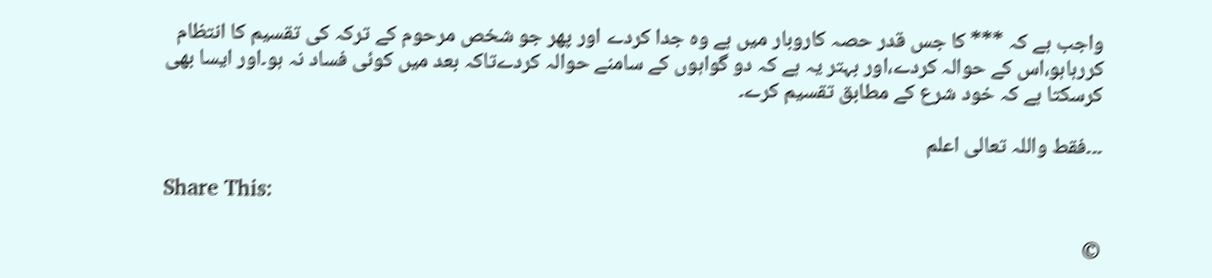واجب ہے کہ *** کا جس قدر حصہ کاروبار میں ہے وہ جدا کردے اور پھر جو شخص مرحوم کے ترکہ کی تقسیم کا انتظام کررہاہو،اس کے حوالہ کردے،اور بہتر یہ ہے کہ دو گواہوں کے سامنے حوالہ کردےتاکہ بعد میں کوئی فساد نہ ہو۔اور ایسا بھی کرسکتا ہے کہ خود شرع کے مطابق تقسیم کرے۔

۔۔۔فقط واللہ تعالی اعلم

Share This:

©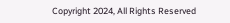Copyright 2024, All Rights Reserved